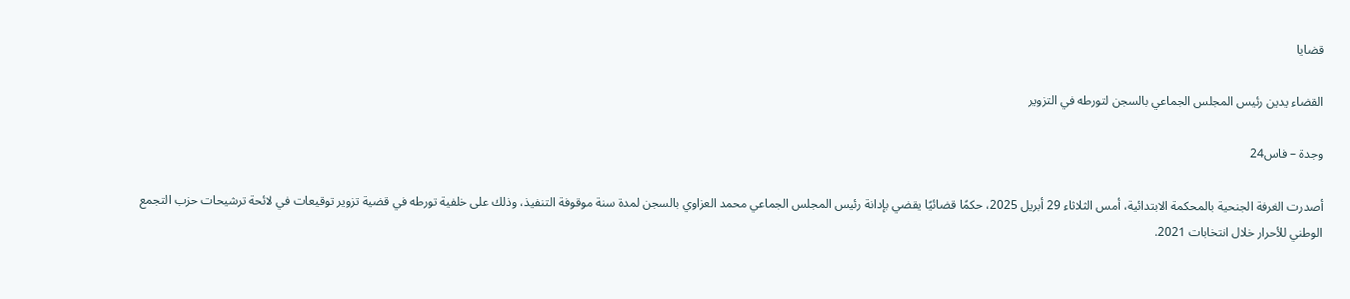قضايا

القضاء يدين رئيس المجلس الجماعي بالسجن لتورطه في التزوير

وجدة – فاس24

أصدرت الغرفة الجنحية بالمحكمة الابتدائية، أمس الثلاثاء 29 أبريل 2025، حكمًا قضائيًا يقضي بإدانة رئيس المجلس الجماعي محمد العزاوي بالسجن لمدة سنة موقوفة التنفيذ، وذلك على خلفية تورطه في قضية تزوير توقيعات في لائحة ترشيحات حزب التجمع الوطني للأحرار خلال انتخابات 2021.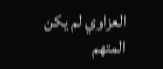العزاوي لم يكن المتهم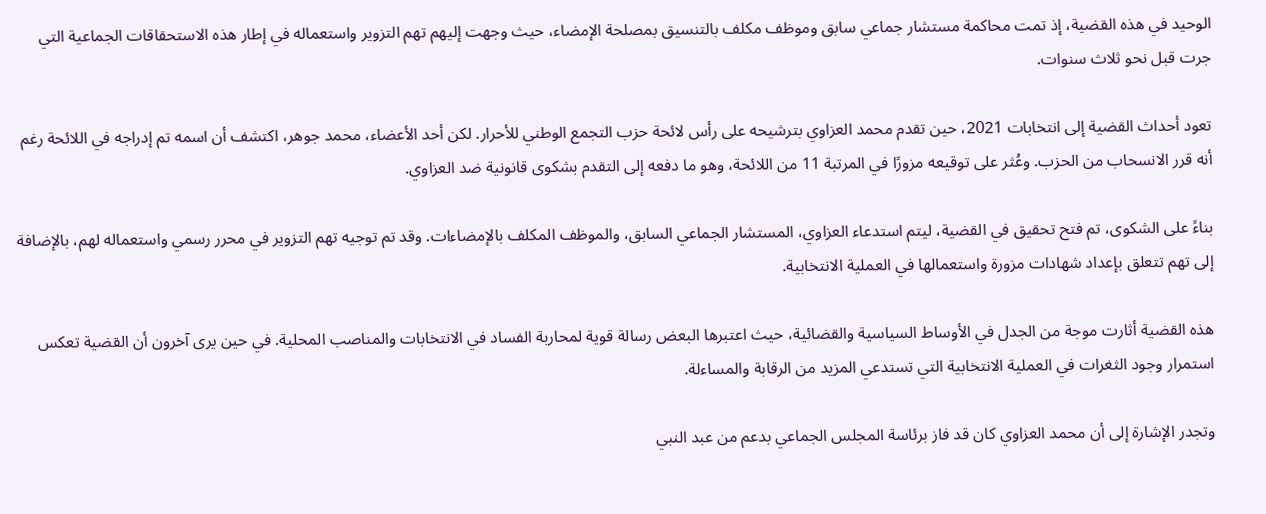الوحيد في هذه القضية، إذ تمت محاكمة مستشار جماعي سابق وموظف مكلف بالتنسيق بمصلحة الإمضاء، حيث وجهت إليهم تهم التزوير واستعماله في إطار هذه الاستحقاقات الجماعية التي جرت قبل نحو ثلاث سنوات.

تعود أحداث القضية إلى انتخابات 2021، حين تقدم محمد العزاوي بترشيحه على رأس لائحة حزب التجمع الوطني للأحرار. لكن أحد الأعضاء، محمد جوهر، اكتشف أن اسمه تم إدراجه في اللائحة رغم أنه قرر الانسحاب من الحزب. وعُثر على توقيعه مزورًا في المرتبة 11 من اللائحة، وهو ما دفعه إلى التقدم بشكوى قانونية ضد العزاوي.

بناءً على الشكوى، تم فتح تحقيق في القضية، ليتم استدعاء العزاوي، المستشار الجماعي السابق، والموظف المكلف بالإمضاءات. وقد تم توجيه تهم التزوير في محرر رسمي واستعماله لهم، بالإضافة إلى تهم تتعلق بإعداد شهادات مزورة واستعمالها في العملية الانتخابية.

هذه القضية أثارت موجة من الجدل في الأوساط السياسية والقضائية، حيث اعتبرها البعض رسالة قوية لمحاربة الفساد في الانتخابات والمناصب المحلية. في حين يرى آخرون أن القضية تعكس استمرار وجود الثغرات في العملية الانتخابية التي تستدعي المزيد من الرقابة والمساءلة.

وتجدر الإشارة إلى أن محمد العزاوي كان قد فاز برئاسة المجلس الجماعي بدعم من عبد النبي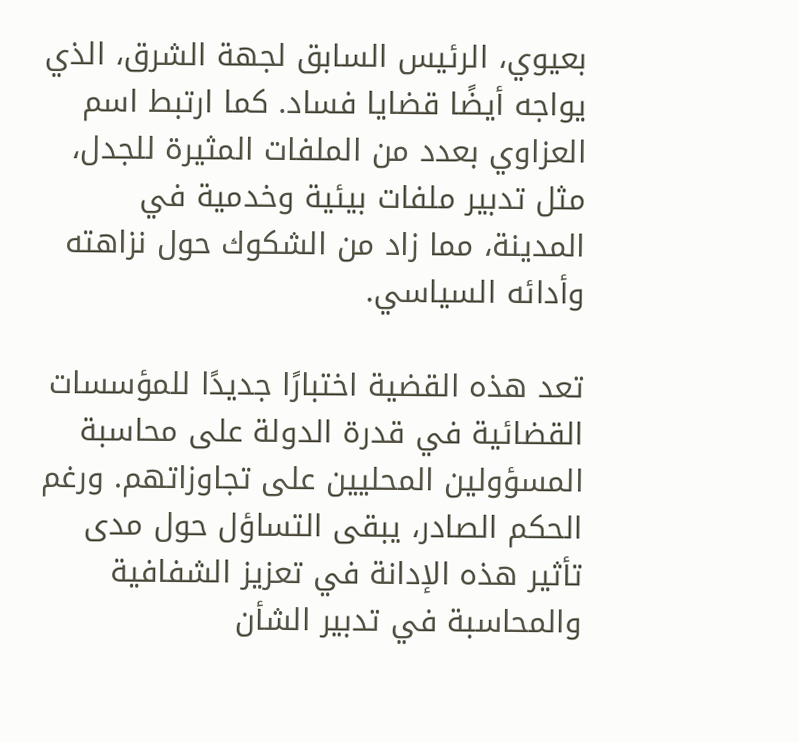بعيوي، الرئيس السابق لجهة الشرق، الذي يواجه أيضًا قضايا فساد. كما ارتبط اسم العزاوي بعدد من الملفات المثيرة للجدل، مثل تدبير ملفات بيئية وخدمية في المدينة، مما زاد من الشكوك حول نزاهته وأدائه السياسي.

تعد هذه القضية اختبارًا جديدًا للمؤسسات القضائية في قدرة الدولة على محاسبة المسؤولين المحليين على تجاوزاتهم. ورغم الحكم الصادر، يبقى التساؤل حول مدى تأثير هذه الإدانة في تعزيز الشفافية والمحاسبة في تدبير الشأن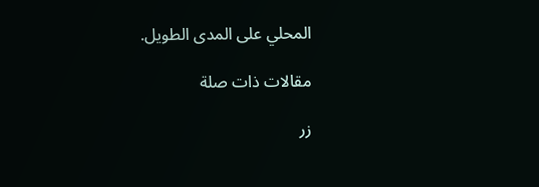المحلي على المدى الطويل.

مقالات ذات صلة

زر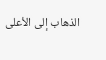الذهاب إلى الأعلى